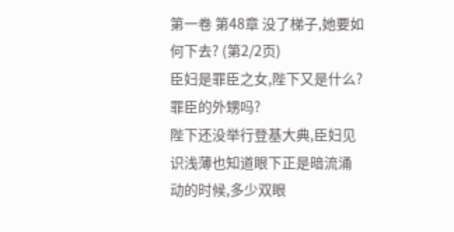第一卷 第48章 没了梯子,她要如何下去? (第2/2页)
臣妇是罪臣之女,陛下又是什么?罪臣的外甥吗?
陛下还没举行登基大典,臣妇见识浅薄也知道眼下正是暗流涌动的时候,多少双眼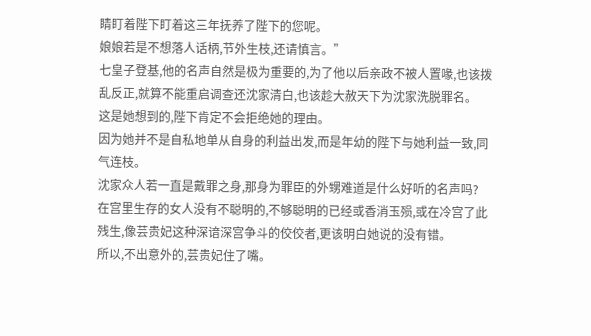睛盯着陛下盯着这三年抚养了陛下的您呢。
娘娘若是不想落人话柄,节外生枝,还请慎言。”
七皇子登基,他的名声自然是极为重要的,为了他以后亲政不被人置喙,也该拨乱反正,就算不能重启调查还沈家清白,也该趁大赦天下为沈家洗脱罪名。
这是她想到的,陛下肯定不会拒绝她的理由。
因为她并不是自私地单从自身的利益出发,而是年幼的陛下与她利益一致,同气连枝。
沈家众人若一直是戴罪之身,那身为罪臣的外甥难道是什么好听的名声吗?
在宫里生存的女人没有不聪明的,不够聪明的已经或香消玉殒,或在冷宫了此残生,像芸贵妃这种深谙深宫争斗的佼佼者,更该明白她说的没有错。
所以,不出意外的,芸贵妃住了嘴。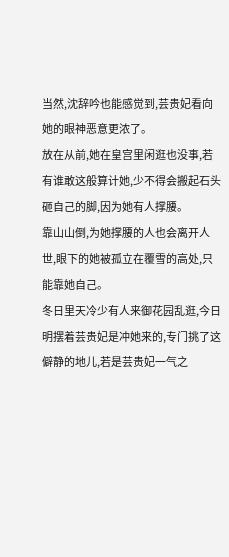当然,沈辞吟也能感觉到,芸贵妃看向她的眼神恶意更浓了。
放在从前,她在皇宫里闲逛也没事,若有谁敢这般算计她,少不得会搬起石头砸自己的脚,因为她有人撑腰。
靠山山倒,为她撑腰的人也会离开人世,眼下的她被孤立在覆雪的高处,只能靠她自己。
冬日里天冷少有人来御花园乱逛,今日明摆着芸贵妃是冲她来的,专门挑了这僻静的地儿,若是芸贵妃一气之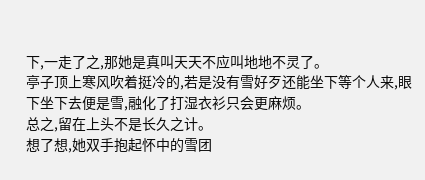下,一走了之,那她是真叫天天不应叫地地不灵了。
亭子顶上寒风吹着挺冷的,若是没有雪好歹还能坐下等个人来,眼下坐下去便是雪,融化了打湿衣衫只会更麻烦。
总之,留在上头不是长久之计。
想了想,她双手抱起怀中的雪团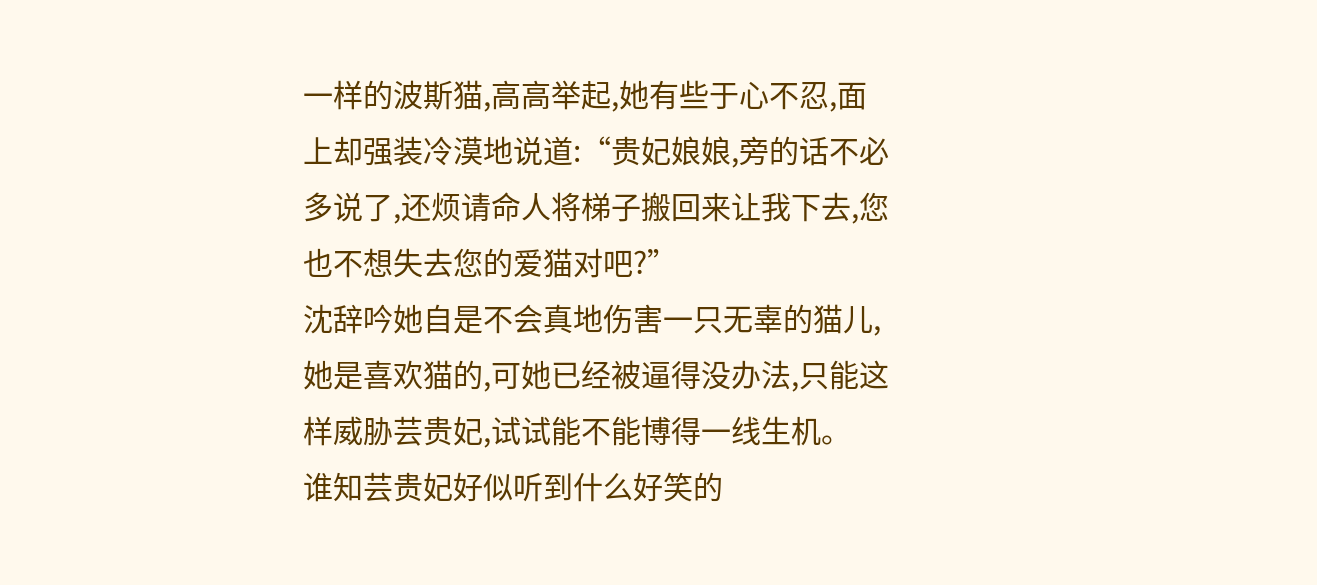一样的波斯猫,高高举起,她有些于心不忍,面上却强装冷漠地说道:“贵妃娘娘,旁的话不必多说了,还烦请命人将梯子搬回来让我下去,您也不想失去您的爱猫对吧?”
沈辞吟她自是不会真地伤害一只无辜的猫儿,她是喜欢猫的,可她已经被逼得没办法,只能这样威胁芸贵妃,试试能不能博得一线生机。
谁知芸贵妃好似听到什么好笑的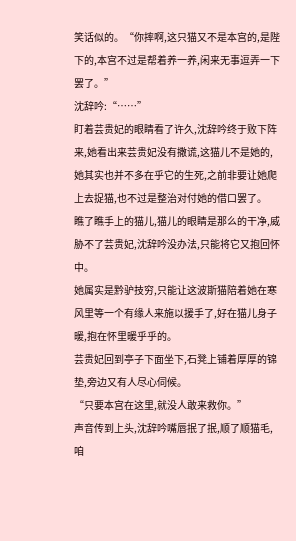笑话似的。“你摔啊,这只猫又不是本宫的,是陛下的,本宫不过是帮着养一养,闲来无事逗弄一下罢了。”
沈辞吟:“……”
盯着芸贵妃的眼睛看了许久,沈辞吟终于败下阵来,她看出来芸贵妃没有撒谎,这猫儿不是她的,她其实也并不多在乎它的生死,之前非要让她爬上去捉猫,也不过是整治对付她的借口罢了。
瞧了瞧手上的猫儿,猫儿的眼睛是那么的干净,威胁不了芸贵妃,沈辞吟没办法,只能将它又抱回怀中。
她属实是黔驴技穷,只能让这波斯猫陪着她在寒风里等一个有缘人来施以援手了,好在猫儿身子暖,抱在怀里暖乎乎的。
芸贵妃回到亭子下面坐下,石凳上铺着厚厚的锦垫,旁边又有人尽心伺候。
“只要本宫在这里,就没人敢来救你。”
声音传到上头,沈辞吟嘴唇抿了抿,顺了顺猫毛,咱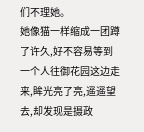们不理她。
她像猫一样缩成一团蹲了许久,好不容易等到一个人往御花园这边走来,眸光亮了亮,遥遥望去,却发现是摄政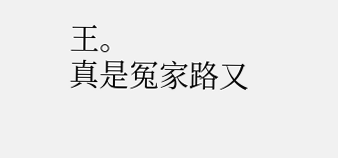王。
真是冤家路又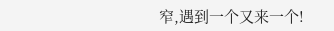窄,遇到一个又来一个!